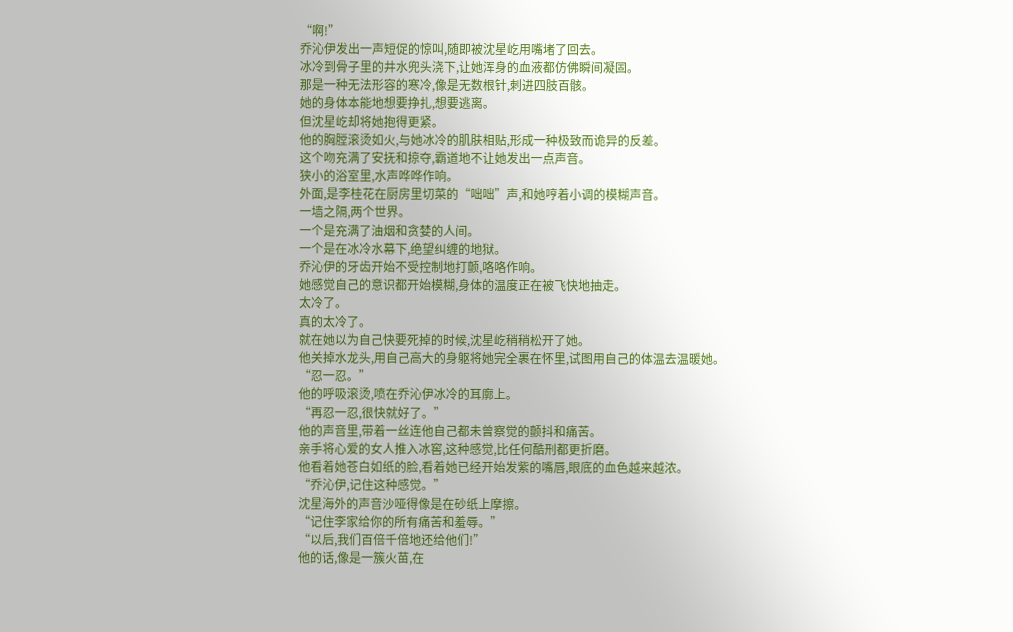“啊!”
乔沁伊发出一声短促的惊叫,随即被沈星屹用嘴堵了回去。
冰冷到骨子里的井水兜头浇下,让她浑身的血液都仿佛瞬间凝固。
那是一种无法形容的寒冷,像是无数根针,刺进四肢百骸。
她的身体本能地想要挣扎,想要逃离。
但沈星屹却将她抱得更紧。
他的胸膛滚烫如火,与她冰冷的肌肤相贴,形成一种极致而诡异的反差。
这个吻充满了安抚和掠夺,霸道地不让她发出一点声音。
狭小的浴室里,水声哗哗作响。
外面,是李桂花在厨房里切菜的“咄咄”声,和她哼着小调的模糊声音。
一墙之隔,两个世界。
一个是充满了油烟和贪婪的人间。
一个是在冰冷水幕下,绝望纠缠的地狱。
乔沁伊的牙齿开始不受控制地打颤,咯咯作响。
她感觉自己的意识都开始模糊,身体的温度正在被飞快地抽走。
太冷了。
真的太冷了。
就在她以为自己快要死掉的时候,沈星屹稍稍松开了她。
他关掉水龙头,用自己高大的身躯将她完全裹在怀里,试图用自己的体温去温暖她。
“忍一忍。”
他的呼吸滚烫,喷在乔沁伊冰冷的耳廓上。
“再忍一忍,很快就好了。”
他的声音里,带着一丝连他自己都未曾察觉的颤抖和痛苦。
亲手将心爱的女人推入冰窖,这种感觉,比任何酷刑都更折磨。
他看着她苍白如纸的脸,看着她已经开始发紫的嘴唇,眼底的血色越来越浓。
“乔沁伊,记住这种感觉。”
沈星海外的声音沙哑得像是在砂纸上摩擦。
“记住李家给你的所有痛苦和羞辱。”
“以后,我们百倍千倍地还给他们!”
他的话,像是一簇火苗,在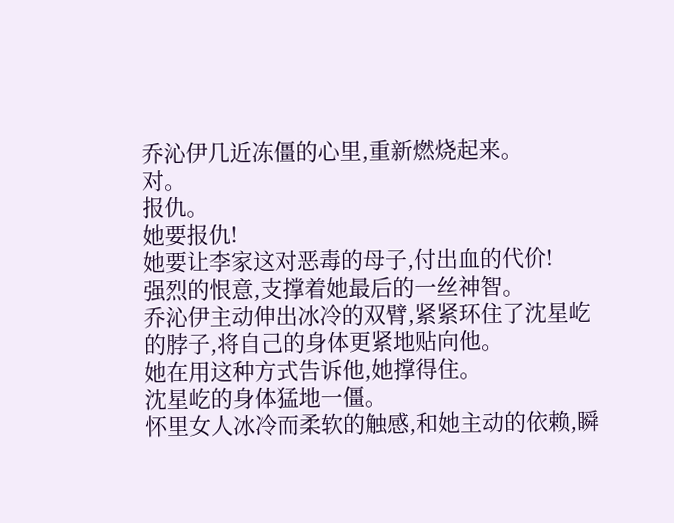乔沁伊几近冻僵的心里,重新燃烧起来。
对。
报仇。
她要报仇!
她要让李家这对恶毒的母子,付出血的代价!
强烈的恨意,支撑着她最后的一丝神智。
乔沁伊主动伸出冰冷的双臂,紧紧环住了沈星屹的脖子,将自己的身体更紧地贴向他。
她在用这种方式告诉他,她撑得住。
沈星屹的身体猛地一僵。
怀里女人冰冷而柔软的触感,和她主动的依赖,瞬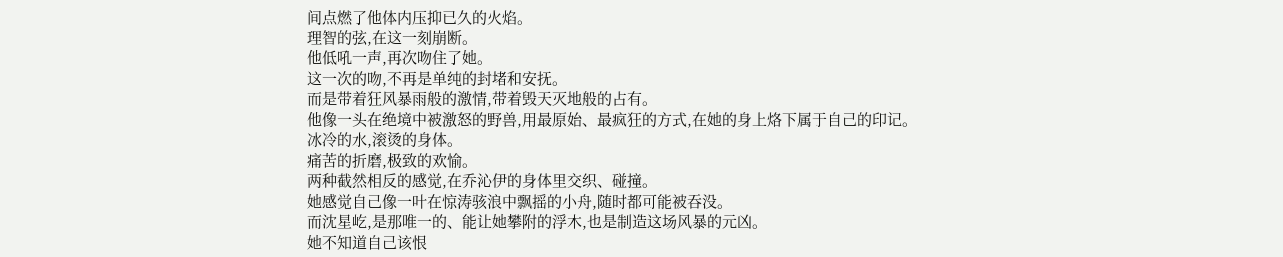间点燃了他体内压抑已久的火焰。
理智的弦,在这一刻崩断。
他低吼一声,再次吻住了她。
这一次的吻,不再是单纯的封堵和安抚。
而是带着狂风暴雨般的激情,带着毁天灭地般的占有。
他像一头在绝境中被激怒的野兽,用最原始、最疯狂的方式,在她的身上烙下属于自己的印记。
冰冷的水,滚烫的身体。
痛苦的折磨,极致的欢愉。
两种截然相反的感觉,在乔沁伊的身体里交织、碰撞。
她感觉自己像一叶在惊涛骇浪中飘摇的小舟,随时都可能被吞没。
而沈星屹,是那唯一的、能让她攀附的浮木,也是制造这场风暴的元凶。
她不知道自己该恨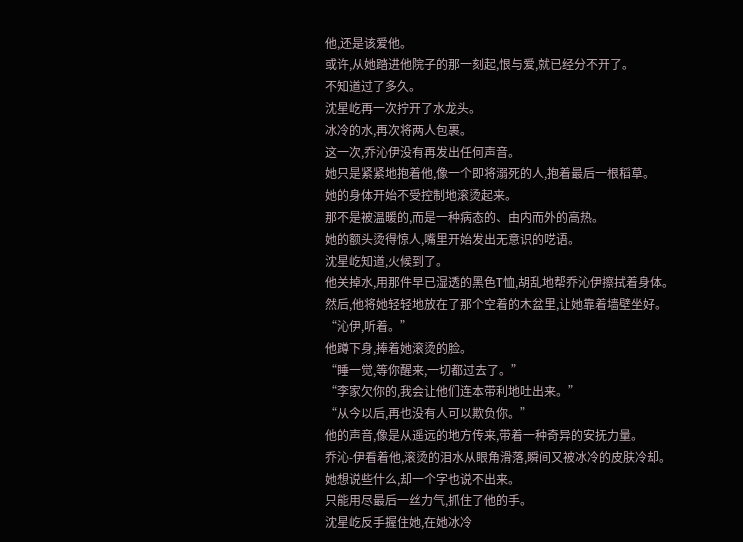他,还是该爱他。
或许,从她踏进他院子的那一刻起,恨与爱,就已经分不开了。
不知道过了多久。
沈星屹再一次拧开了水龙头。
冰冷的水,再次将两人包裹。
这一次,乔沁伊没有再发出任何声音。
她只是紧紧地抱着他,像一个即将溺死的人,抱着最后一根稻草。
她的身体开始不受控制地滚烫起来。
那不是被温暖的,而是一种病态的、由内而外的高热。
她的额头烫得惊人,嘴里开始发出无意识的呓语。
沈星屹知道,火候到了。
他关掉水,用那件早已湿透的黑色T恤,胡乱地帮乔沁伊擦拭着身体。
然后,他将她轻轻地放在了那个空着的木盆里,让她靠着墙壁坐好。
“沁伊,听着。”
他蹲下身,捧着她滚烫的脸。
“睡一觉,等你醒来,一切都过去了。”
“李家欠你的,我会让他们连本带利地吐出来。”
“从今以后,再也没有人可以欺负你。”
他的声音,像是从遥远的地方传来,带着一种奇异的安抚力量。
乔沁-伊看着他,滚烫的泪水从眼角滑落,瞬间又被冰冷的皮肤冷却。
她想说些什么,却一个字也说不出来。
只能用尽最后一丝力气,抓住了他的手。
沈星屹反手握住她,在她冰冷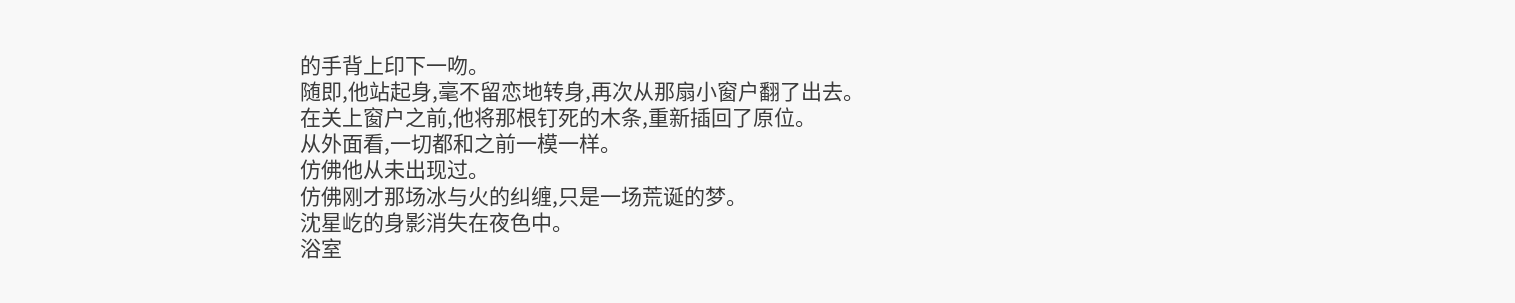的手背上印下一吻。
随即,他站起身,毫不留恋地转身,再次从那扇小窗户翻了出去。
在关上窗户之前,他将那根钉死的木条,重新插回了原位。
从外面看,一切都和之前一模一样。
仿佛他从未出现过。
仿佛刚才那场冰与火的纠缠,只是一场荒诞的梦。
沈星屹的身影消失在夜色中。
浴室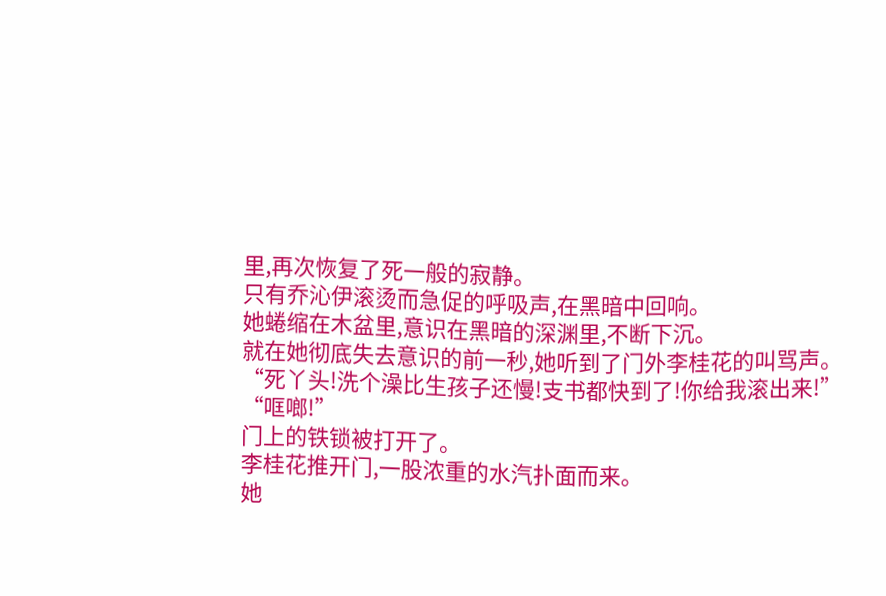里,再次恢复了死一般的寂静。
只有乔沁伊滚烫而急促的呼吸声,在黑暗中回响。
她蜷缩在木盆里,意识在黑暗的深渊里,不断下沉。
就在她彻底失去意识的前一秒,她听到了门外李桂花的叫骂声。
“死丫头!洗个澡比生孩子还慢!支书都快到了!你给我滚出来!”
“哐啷!”
门上的铁锁被打开了。
李桂花推开门,一股浓重的水汽扑面而来。
她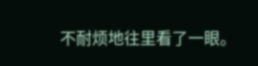不耐烦地往里看了一眼。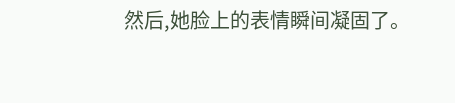然后,她脸上的表情瞬间凝固了。